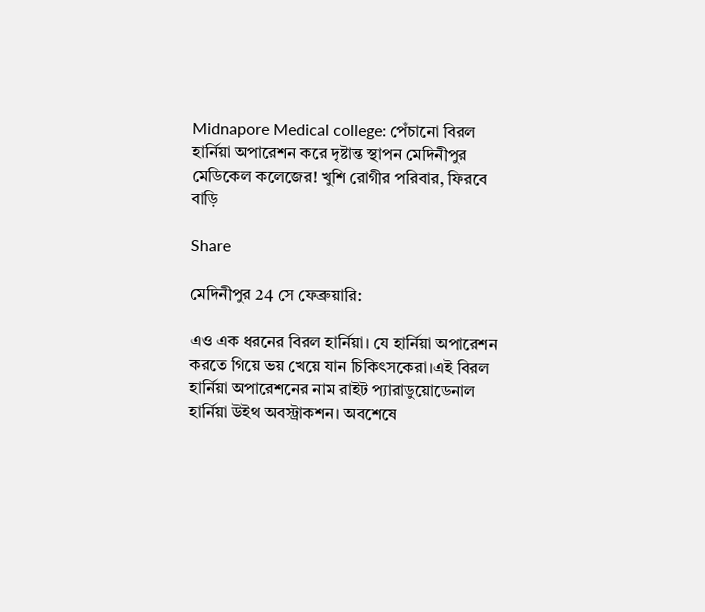Midnapore Medical college: পেঁচানো বিরল হার্নিয়া অপারেশন করে দৃষ্টান্ত স্থাপন মেদিনীপুর মেডিকেল কলেজের! খুশি রোগীর পরিবার, ফিরবে বাড়ি

Share

মেদিনীপুর 24 সে ফেব্রুয়ারি:

এও এক ধরনের বিরল হার্নিয়া। যে হার্নিয়া অপারেশন করতে গিয়ে ভয় খেয়ে যান চিকিৎসকেরা।এই বিরল হার্নিয়া অপারেশনের নাম রাইট প্যারাডুয়োডেনাল হার্নিয়া উইথ অবস্ট্রাকশন। অবশেষে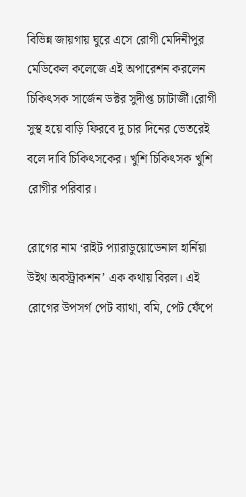বিভিন্ন জায়গায় ঘুরে এসে রোগী মেদিনীপুর মেডিকেল কলেজে এই অপারেশন করলেন চিকিৎসক সার্জেন ডক্টর সুদীপ্ত চ্যাটার্জী।রোগী সুস্থ হয়ে বাড়ি ফিরবে দু চার দিনের ভেতরেই বলে দাবি চিকিৎসকের। খুশি চিকিৎসক খুশি রোগীর পরিবার।

রোগের নাম ‘রাইট প্যারাডুয়োডেনাল হার্নিয়া উইথ অবস্ট্রাকশন’ এক কথায় বিরল। এই রোগের উপসর্গ পেট ব্যাথা, বমি, পেট ফেঁপে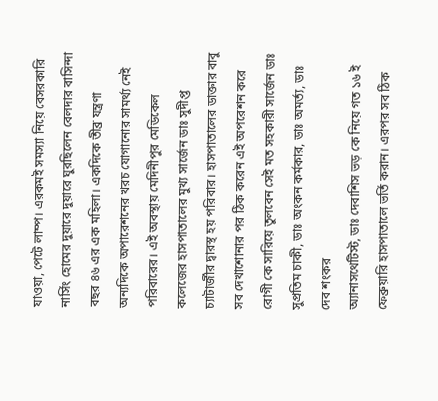যাওয়া, পেটে লাম্প। এরকমই সমস্যা নিয়ে বেসরকারি নার্সিং হোমের দুয়ারে দুয়ারে ঘুরছিলেন বেলদার বাসিন্দা বছর ৪৬ এর এক মহিলা। একদিকে তীব্র যন্ত্রণা অন্যদিকে অপারেশনের খরচ যোগানোর সামর্থ্য নেই পরিবারের। এই অবস্থায় মেদিনীপুর মেডিকেল কলেজের হাসপাতালের মুখ্য সার্জেন ডাঃ সুদীপ্ত চ্যাটার্জীর দ্বারস্থ হয় পরিবার। হাসপাতালের ডাক্তার বাবু সব দেখাশোনার পর ঠিক করেন এই অপরেশন করে রোগী কে সারিয়ে তুলবেন সেই মত সহকারী সার্জেন ডাঃ সুপ্রতিম চাকী, ডাঃ অংকন কর্মকার, ডাঃ অমর্ত্য, ডাঃ দেব শংকর
অ্যানাসথেটিস্ট, ডাঃ দেবাশিস ভড় কে নিয়ে গত ১৬ ই ফেব্রুয়ারি হাসপাতালে ভর্তি করান। এরপর সব ঠিক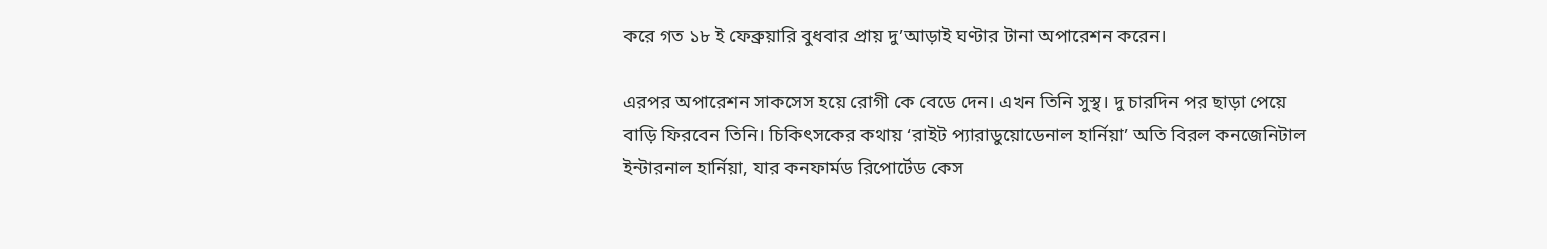করে গত ১৮ ই ফেব্রুয়ারি বুধবার প্রায় দু’আড়াই ঘণ্টার টানা অপারেশন করেন।

এরপর অপারেশন সাকসেস হয়ে রোগী কে বেডে দেন। এখন তিনি সুস্থ। দু চারদিন পর ছাড়া পেয়ে বাড়ি ফিরবেন তিনি। চিকিৎসকের কথায় ‘রাইট প্যারাডুয়োডেনাল হার্নিয়া’ অতি বিরল কনজেনিটাল ইন্টারনাল হার্নিয়া, যার কনফার্মড রিপোর্টেড কেস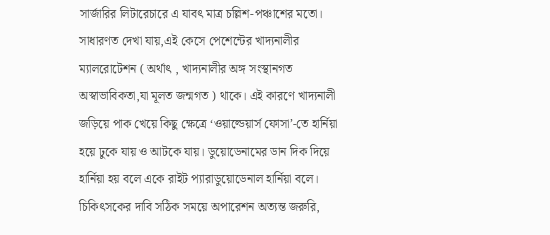সার্জারির লিটারেচারে এ যাবৎ মাত্র চল্লিশ-পঞ্চাশের মতো। সাধারণত দেখা যায়,এই কেসে পেশেন্টের খাদ্যনালীর ম্যালরোটেশন ( অর্থাৎ , খাদ্যনালীর অঙ্গ সংস্থানগত অস্বাভাবিকতা,যা মূলত জন্মগত ) থাকে। এই কারণে খাদ্যনালী জড়িয়ে পাক খেয়ে কিছু ক্ষেত্রে ‘ওয়াল্ডেয়ার্স ফোসা’-তে হার্নিয়া হয়ে ঢুকে যায় ও আটকে যায়। ডুয়োডেনামের ডান দিক দিয়ে হার্নিয়া হয় বলে একে রাইট প্যারাডুয়োডেনাল হার্নিয়া বলে। চিকিৎসকের দাবি সঠিক সময়ে অপারেশন অত্যন্ত জরুরি,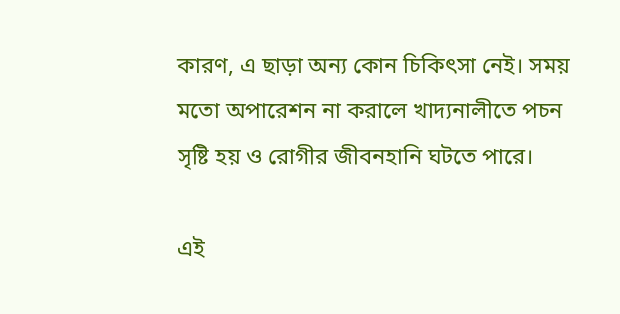কারণ, এ ছাড়া অন্য কোন চিকিৎসা নেই। সময় মতো অপারেশন না করালে খাদ্যনালীতে পচন সৃষ্টি হয় ও রোগীর জীবনহানি ঘটতে পারে।

এই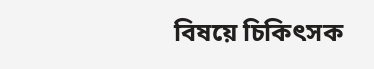বিষয়ে চিকিৎসক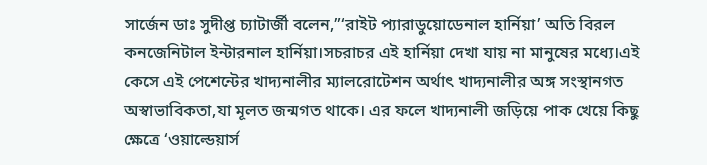সার্জেন ডাঃ সুদীপ্ত চ্যাটার্জী বলেন,”‘রাইট প্যারাডুয়োডেনাল হার্নিয়া’ অতি বিরল কনজেনিটাল ইন্টারনাল হার্নিয়া।সচরাচর এই হার্নিয়া দেখা যায় না মানুষের মধ্যে।এই কেসে এই পেশেন্টের খাদ্যনালীর ম্যালরোটেশন অর্থাৎ খাদ্যনালীর অঙ্গ সংস্থানগত অস্বাভাবিকতা,যা মূলত জন্মগত থাকে। এর ফলে খাদ্যনালী জড়িয়ে পাক খেয়ে কিছু ক্ষেত্রে ‘ওয়াল্ডেয়ার্স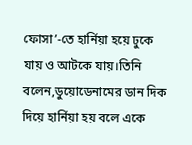ফোসা’-তে হার্নিয়া হয়ে ঢুকে যায় ও আটকে যায়।তিনি বলেন,ডুয়োডেনামের ডান দিক দিয়ে হার্নিয়া হয় বলে একে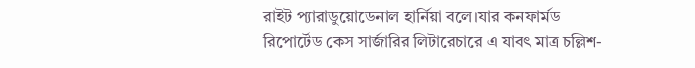রাইট প্যারাডুয়োডেনাল হার্নিয়া বলে।যার কনফার্মড রিপোর্টেড কেস সার্জারির লিটারেচারে এ যাবৎ মাত্র চল্লিশ-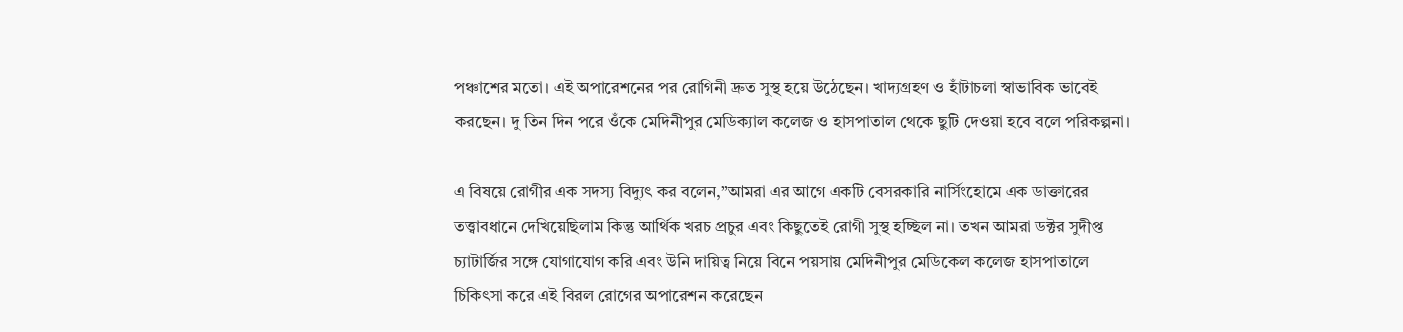পঞ্চাশের মতো। এই অপারেশনের পর রোগিনী দ্রুত সুস্থ হয়ে উঠেছেন। খাদ্যগ্রহণ ও হাঁটাচলা স্বাভাবিক ভাবেই করছেন। দু তিন দিন পরে ওঁকে মেদিনীপুর মেডিক্যাল কলেজ ও হাসপাতাল থেকে ছুটি দেওয়া হবে বলে পরিকল্পনা।

এ বিষয়ে রোগীর এক সদস্য বিদ্যুৎ কর বলেন,”আমরা এর আগে একটি বেসরকারি নার্সিংহোমে এক ডাক্তারের তত্ত্বাবধানে দেখিয়েছিলাম কিন্তু আর্থিক খরচ প্রচুর এবং কিছুতেই রোগী সুস্থ হচ্ছিল না। তখন আমরা ডক্টর সুদীপ্ত চ্যাটার্জির সঙ্গে যোগাযোগ করি এবং উনি দায়িত্ব নিয়ে বিনে পয়সায় মেদিনীপুর মেডিকেল কলেজ হাসপাতালে চিকিৎসা করে এই বিরল রোগের অপারেশন করেছেন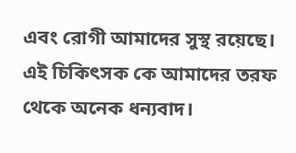এবং রোগী আমাদের সুস্থ রয়েছে। এই চিকিৎসক কে আমাদের তরফ থেকে অনেক ধন্যবাদ।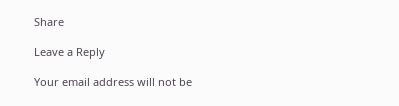Share

Leave a Reply

Your email address will not be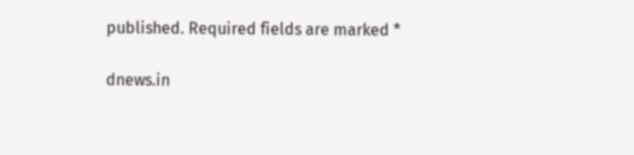published. Required fields are marked *

dnews.in